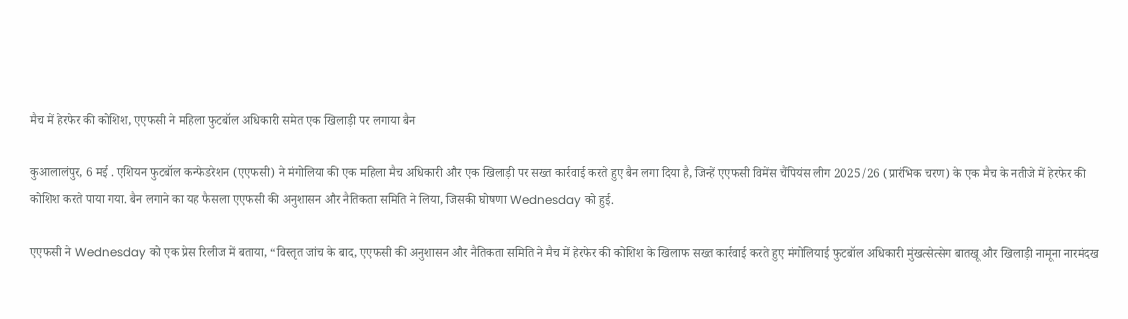मैच में हेरफेर की कोशिश, एएफसी ने महिला फुटबॉल अधिकारी समेत एक खिलाड़ी पर लगाया बैन

कुआलालंपुर, 6 मई . एशियन फुटबॉल कन्फेडरेशन (एएफसी) ने मंगोलिया की एक महिला मैच अधिकारी और एक खिलाड़ी पर सख्त कार्रवाई करते हुए बैन लगा दिया है, जिन्हें एएफसी विमेंस चैंपियंस लीग 2025/26 (प्रारंभिक चरण) के एक मैच के नतीजे में हेरफेर की कोशिश करते पाया गया. बैन लगाने का यह फैसला एएफसी की अनुशासन और नैतिकता समिति ने लिया, जिसकी घोषणा Wednesday को हुई.

एएफसी ने Wednesday को एक प्रेस रिलीज में बताया, “विस्तृत जांच के बाद, एएफसी की अनुशासन और नैतिकता समिति ने मैच में हेरफेर की कोशिश के खिलाफ सख्त कार्रवाई करते हुए मंगोलियाई फुटबॉल अधिकारी मुंखत्सेत्सेग बातखू और खिलाड़ी नामूना नारमंदख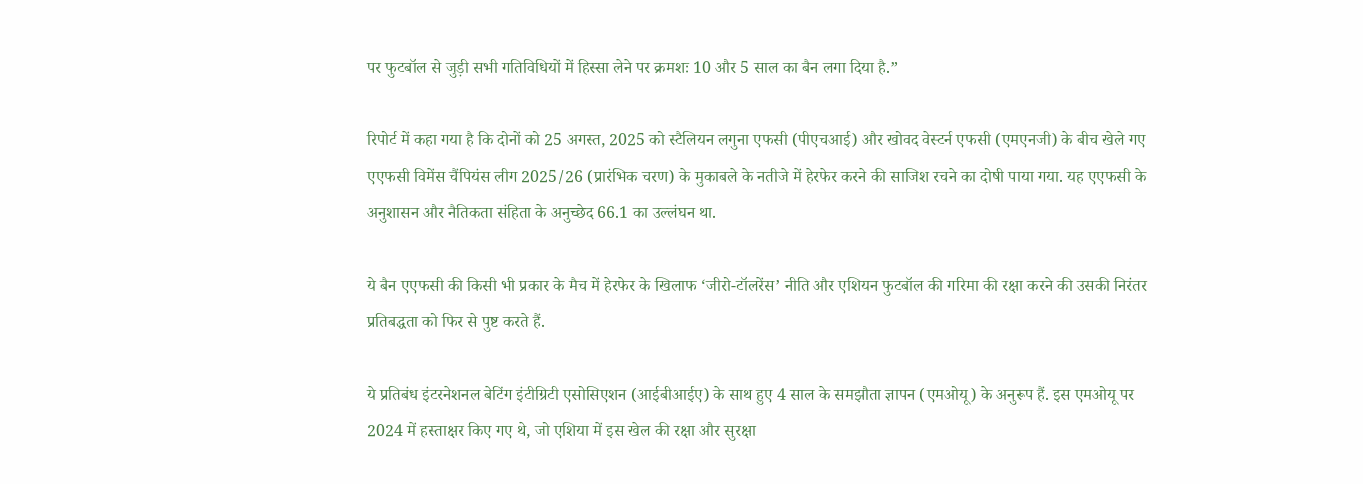पर फुटबॉल से जुड़ी सभी गतिविधियों में हिस्सा लेने पर क्रमशः 10 और 5 साल का बैन लगा दिया है.”

रिपोर्ट में कहा गया है कि दोनों को 25 अगस्त, 2025 को स्टैलियन लगुना एफसी (पीएचआई) और खोवद वेस्टर्न एफसी (एमएनजी) के बीच खेले गए एएफसी विमेंस चैंपियंस लीग 2025/26 (प्रारंभिक चरण) के मुकाबले के नतीजे में हेरफेर करने की साजिश रचने का दोषी पाया गया. यह एएफसी के अनुशासन और नैतिकता संहिता के अनुच्छेद 66.1 का उल्लंघन था.

ये बैन एएफसी की किसी भी प्रकार के मैच में हेरफेर के खिलाफ ‘जीरो-टॉलरेंस’ नीति और एशियन फुटबॉल की गरिमा की रक्षा करने की उसकी निरंतर प्रतिबद्धता को फिर से पुष्ट करते हैं.

ये प्रतिबंध इंटरनेशनल बेटिंग इंटीग्रिटी एसोसिएशन (आईबीआईए) के साथ हुए 4 साल के समझौता ज्ञापन (एमओयू) के अनुरूप हैं. इस एमओयू पर 2024 में हस्ताक्षर किए गए थे, जो एशिया में इस खेल की रक्षा और सुरक्षा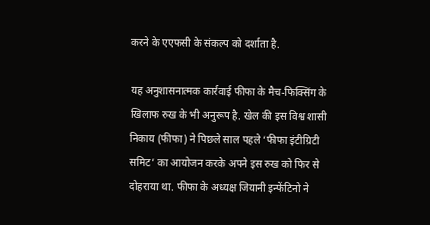करने के एएफसी के संकल्प को दर्शाता है.

यह अनुशासनात्मक कार्रवाई फीफा के मैच-फिक्सिंग के खिलाफ रुख के भी अनुरूप है. खेल की इस विश्व शासी निकाय (फीफा) ने पिछले साल पहले ‘फीफा इंटीग्रिटी समिट’ का आयोजन करके अपने इस रुख को फिर से दोहराया था. फीफा के अध्यक्ष जियानी इन्फेंटिनो ने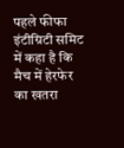पहले फीफा इंटीग्रिटी समिट में कहा है कि मैच में हेरफेर का खतरा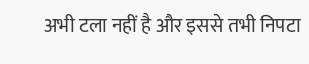अभी टला नहीं है और इससे तभी निपटा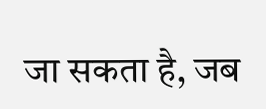जा सकता है, जब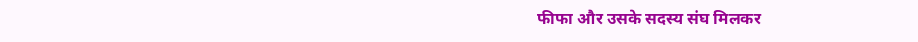फीफा और उसके सदस्य संघ मिलकर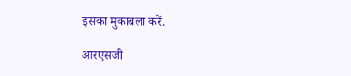इसका मुकाबला करें.

आरएसजी